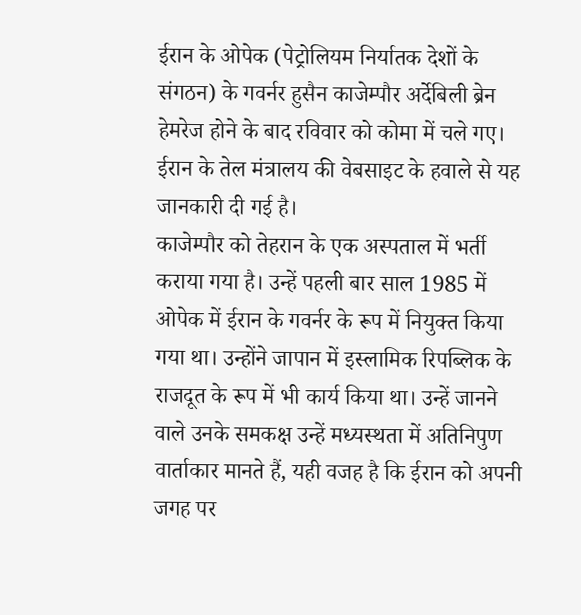ईरान के ओपेक (पेट्रोलियम निर्यातक देशों के संगठन) के गवर्नर हुसैन काजेम्पौर अर्देबिली ब्रेन हेमरेज होने के बाद रविवार को कोमा में चले गए। ईरान के तेल मंत्रालय की वेबसाइट के हवाले से यह जानकारी दी गई है।
काजेम्पौर को तेहरान के एक अस्पताल में भर्ती कराया गया है। उन्हें पहली बार साल 1985 में ओपेक में ईरान के गवर्नर के रूप में नियुक्त किया गया था। उन्होंने जापान में इस्लामिक रिपब्लिक के राजदूत के रूप में भी कार्य किया था। उन्हें जानने वाले उनके समकक्ष उन्हें मध्यस्थता में अतिनिपुण वार्ताकार मानते हैं, यही वजह है कि ईरान को अपनी जगह पर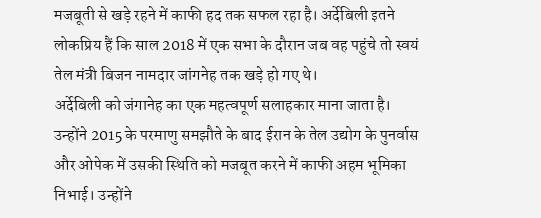मजबूती से खड़े रहने में काफी हद तक सफल रहा है। अर्देबिली इतने लोकप्रिय हैं कि साल 2018 में एक सभा के दौरान जब वह पहुंचे तो स्वयं तेल मंत्री बिजन नामदार जांगनेह तक खड़े हो गए थे।
अर्देबिली को जंगानेह का एक महत्वपूर्ण सलाहकार माना जाता है। उन्होंने 2015 के परमाणु समझौते के बाद ईरान के तेल उद्योग के पुनर्वास और ओपेक में उसकी स्थिति को मजबूत करने में काफी अहम भूमिका निभाई। उन्होंने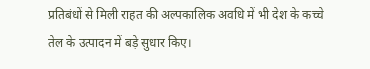प्रतिबंधों से मिली राहत की अल्पकालिक अवधि में भी देश के कच्चे तेल के उत्पादन में बड़े सुधार किए।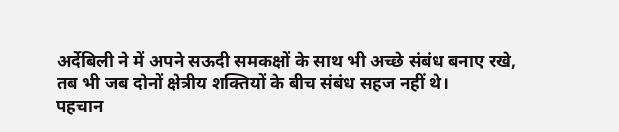अर्देबिली ने में अपने सऊदी समकक्षों के साथ भी अच्छे संबंध बनाए रखे, तब भी जब दोनों क्षेत्रीय शक्तियों के बीच संबंध सहज नहीं थे।
पहचान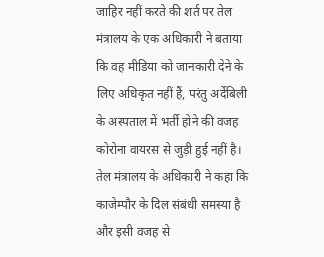जाहिर नहीं करते की शर्त पर तेल मंत्रालय के एक अधिकारी ने बताया कि वह मीडिया को जानकारी देने के लिए अधिकृत नहीं हैं, परंतु अर्देबिली के अस्पताल में भर्ती होने की वजह कोरोना वायरस से जुड़ी हुई नहीं है। तेल मंत्रालय के अधिकारी ने कहा कि काजेम्पौर के दिल संबंधी समस्या है और इसी वजह से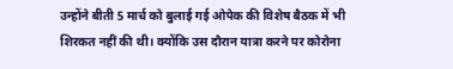उन्होंने बीती 5 मार्च को बुलाई गई ओपेक की विशेष बैठक में भी शिरकत नहीं की थी। क्योंकि उस दौरान यात्रा करने पर कोरोना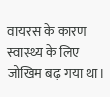वायरस के कारण स्वास्थ्य के लिए जोखिम बढ़ गया था।